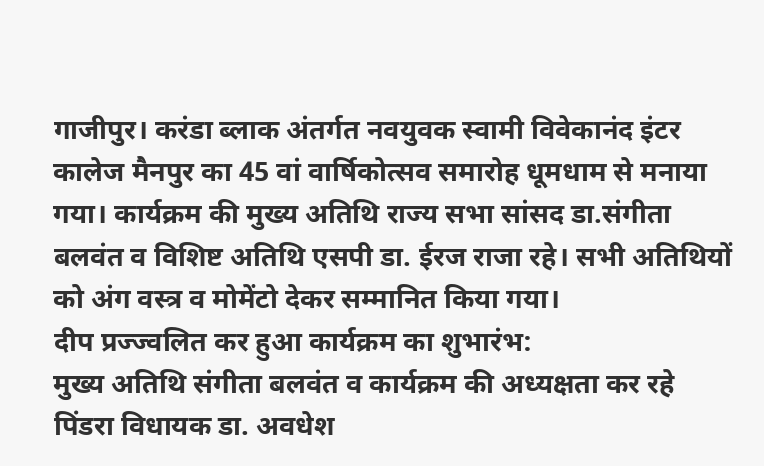गाजीपुर। करंडा ब्लाक अंतर्गत नवयुवक स्वामी विवेकानंद इंटर कालेज मैनपुर का 45 वां वार्षिकोत्सव समारोह धूमधाम से मनाया गया। कार्यक्रम की मुख्य अतिथि राज्य सभा सांसद डा.संगीता बलवंत व विशिष्ट अतिथि एसपी डा. ईरज राजा रहे। सभी अतिथियों को अंग वस्त्र व मोमेंटो देकर सम्मानित किया गया।
दीप प्रज्ज्वलित कर हुआ कार्यक्रम का शुभारंभ:
मुख्य अतिथि संगीता बलवंत व कार्यक्रम की अध्यक्षता कर रहे पिंडरा विधायक डा. अवधेश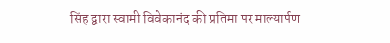सिंह द्वारा स्वामी विवेकानंद की प्रतिमा पर माल्यार्पण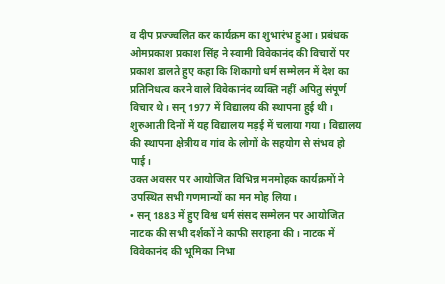व दीप प्रज्ज्वलित कर कार्यक्रम का शुभारंभ हुआ। प्रबंधक ओमप्रकाश प्रकाश सिंह ने स्वामी विवेकानंद की विचारों पर प्रकाश डालते हुए कहा कि शिकागो धर्म सम्मेलन में देश का प्रतिनिधत्व करने वाले विवेकानंद व्यक्ति नहीं अपितु संपूर्ण विचार थे। सन् 1977 में विद्यालय की स्थापना हुई थी। शुरुआती दिनों में यह विद्यालय मड़ई में चलाया गया। विद्यालय की स्थापना क्षेत्रीय व गांव के लोगों के सहयोग से संभव हो पाई।
उक्त अवसर पर आयोजित विभिन्न मनमोहक कार्यक्रमों ने उपस्थित सभी गणमान्यों का मन मोह लिया।
• सन् 1883 में हुए विश्व धर्म संसद सम्मेलन पर आयोजित नाटक की सभी दर्शकों ने काफी सराहना की। नाटक में विवेकानंद की भूमिका निभा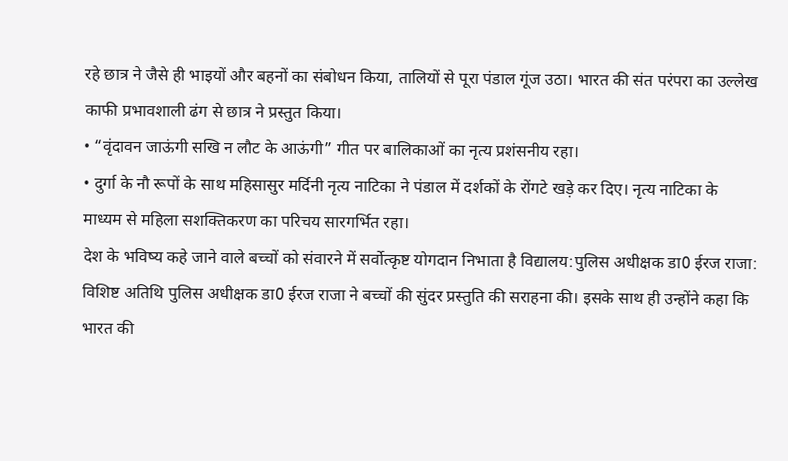रहे छात्र ने जैसे ही भाइयों और बहनों का संबोधन किया, तालियों से पूरा पंडाल गूंज उठा। भारत की संत परंपरा का उल्लेख काफी प्रभावशाली ढंग से छात्र ने प्रस्तुत किया।
• “वृंदावन जाऊंगी सखि न लौट के आऊंगी” गीत पर बालिकाओं का नृत्य प्रशंसनीय रहा।
• दुर्गा के नौ रूपों के साथ महिसासुर मर्दिनी नृत्य नाटिका ने पंडाल में दर्शकों के रोंगटे खड़े कर दिए। नृत्य नाटिका के माध्यम से महिला सशक्तिकरण का परिचय सारगर्भित रहा।
देश के भविष्य कहे जाने वाले बच्चों को संवारने में सर्वोत्कृष्ट योगदान निभाता है विद्यालय:पुलिस अधीक्षक डा0 ईरज राजा:
विशिष्ट अतिथि पुलिस अधीक्षक डा0 ईरज राजा ने बच्चों की सुंदर प्रस्तुति की सराहना की। इसके साथ ही उन्होंने कहा कि भारत की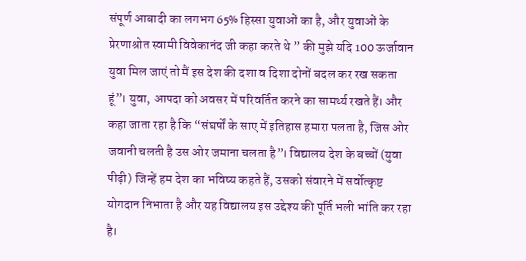संपूर्ण आबादी का लगभग 65% हिस्सा युवाओं का है, और युवाओं के प्रेरणाश्रोत स्वामी विवेकानंद जी कहा करते थे ” की मुझे यदि 100 ऊर्जावान युवा मिल जाएं तो मैं इस देश की दशा व दिशा दोनों बदल कर रख सकता हूं”। युवा, आपदा को अवसर में परिवर्तित करने का सामर्थ्य रखते हैं। और कहा जाता रहा है कि “संघर्षों के साए में इतिहास हमारा पलता है, जिस ओर जवानी चलती है उस ओर जमाना चलता है”। विद्यालय देश के बच्चों (युवा पीढ़ी) जिन्हें हम देश का भविष्य कहते हैं, उसको संवारने में सर्वोत्कृष्ट योगदान निभाता है और यह विद्यालय इस उद्देश्य की पूर्ति भली भांति कर रहा है।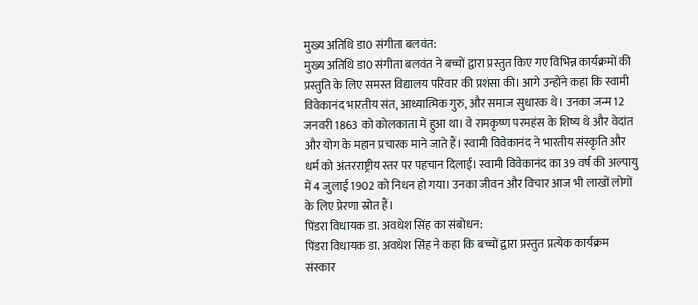मुख्य अतिथि डा0 संगीता बलवंत:
मुख्य अतिथि डा0 संगीता बलवंत ने बच्चों द्वारा प्रस्तुत किए गए विभिन्न कार्यक्रमों की प्रस्तुति के लिए समस्त विद्यालय परिवार की प्रशंसा की। आगे उन्होंने कहा कि स्वामी विवेकानंद भारतीय संत, आध्यात्मिक गुरु, और समाज सुधारक थे। उनका जन्म 12 जनवरी 1863 को कोलकाता में हुआ था। वे रामकृष्ण परमहंस के शिष्य थे और वेदांत और योग के महान प्रचारक माने जाते हैं। स्वामी विवेकानंद ने भारतीय संस्कृति और धर्म को अंतरराष्ट्रीय स्तर पर पहचान दिलाई। स्वामी विवेकानंद का 39 वर्ष की अल्पायु में 4 जुलाई 1902 को निधन हो गया। उनका जीवन और विचार आज भी लाखों लोगों के लिए प्रेरणा स्रोत हैं।
पिंडरा विधायक डा. अवधेश सिंह का संबोधन:
पिंडरा विधायक डा. अवधेश सिंह ने कहा कि बच्चों द्वारा प्रस्तुत प्रत्येक कार्यक्रम संस्कार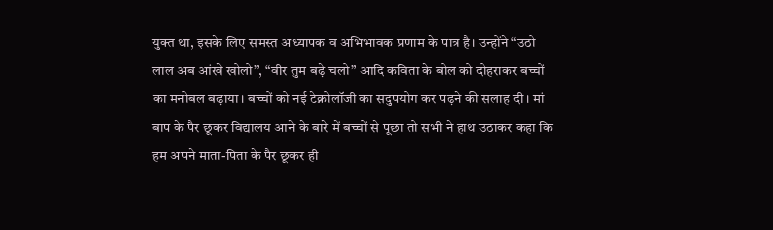युक्त था, इसके लिए समस्त अध्यापक व अभिभावक प्रणाम के पात्र है। उन्होंने “उठो लाल अब आंखे खोलो”, “वीर तुम बढ़े चलो” आदि कविता के बोल को दोहराकर बच्चों का मनोबल बढ़ाया। बच्चों को नई टेक्नोलॉजी का सदुपयोग कर पढ़ने की सलाह दी। मां बाप के पैर छूकर विद्यालय आने के बारे में बच्चों से पूछा तो सभी ने हाथ उठाकर कहा कि हम अपने माता-पिता के पैर छूकर ही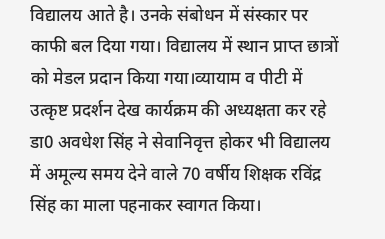विद्यालय आते है। उनके संबोधन में संस्कार पर काफी बल दिया गया। विद्यालय में स्थान प्राप्त छात्रों को मेडल प्रदान किया गया।व्यायाम व पीटी में उत्कृष्ट प्रदर्शन देख कार्यक्रम की अध्यक्षता कर रहे डा0 अवधेश सिंह ने सेवानिवृत्त होकर भी विद्यालय में अमूल्य समय देने वाले 70 वर्षीय शिक्षक रविंद्र सिंह का माला पहनाकर स्वागत किया।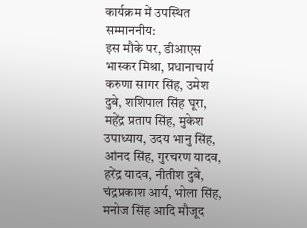कार्यक्रम में उपस्थित सम्माननीय:
इस मौके पर, डीआएस भास्कर मिश्रा, प्रधानाचार्य करुणा सागर सिंह, उमेश दुबे, शशिपाल सिंह घूरा, महेंद्र प्रताप सिंह, मुकेश उपाध्याय, उदय भानु सिंह, आंनद सिंह, गुरचरण यादव, हरेंद्र यादव, नीतीश दुबे, चंद्रप्रकाश आर्य, भोला सिंह, मनोज सिंह आदि मौजूद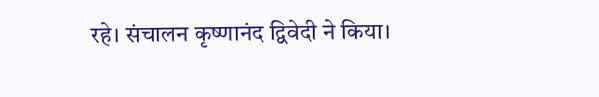रहे। संचालन कृष्णानंद द्विवेदी ने किया।